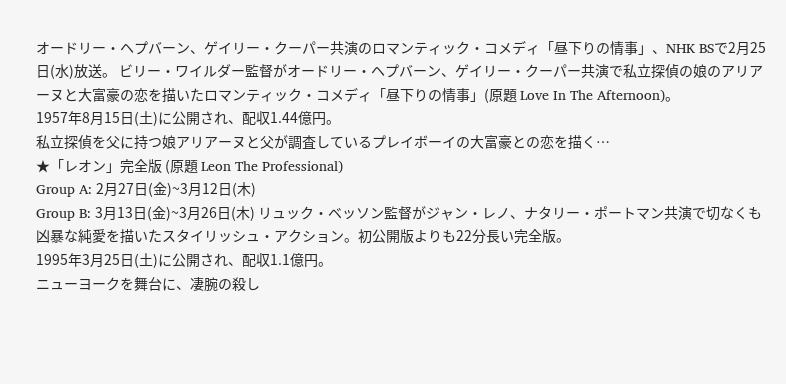オードリー・ヘプバーン、ゲイリー・クーパー共演のロマンティック・コメディ「昼下りの情事」、NHK BSで2月25日(水)放送。 ビリー・ワイルダー監督がオードリー・ヘプバーン、ゲイリー・クーパー共演で私立探偵の娘のアリアーヌと大富豪の恋を描いたロマンティック・コメディ「昼下りの情事」(原題 Love In The Afternoon)。
1957年8月15日(土)に公開され、配収1.44億円。
私立探偵を父に持つ娘アリアーヌと父が調査しているプレイボーイの大富豪との恋を描く…
★「レオン」完全版 (原題 Leon The Professional)
Group A: 2月27日(金)~3月12日(木)
Group B: 3月13日(金)~3月26日(木) リュック・ベッソン監督がジャン・レノ、ナタリー・ポートマン共演で切なくも凶暴な純愛を描いたスタイリッシュ・アクション。初公開版よりも22分長い完全版。
1995年3月25日(土)に公開され、配収1.1億円。
ニューヨークを舞台に、凄腕の殺し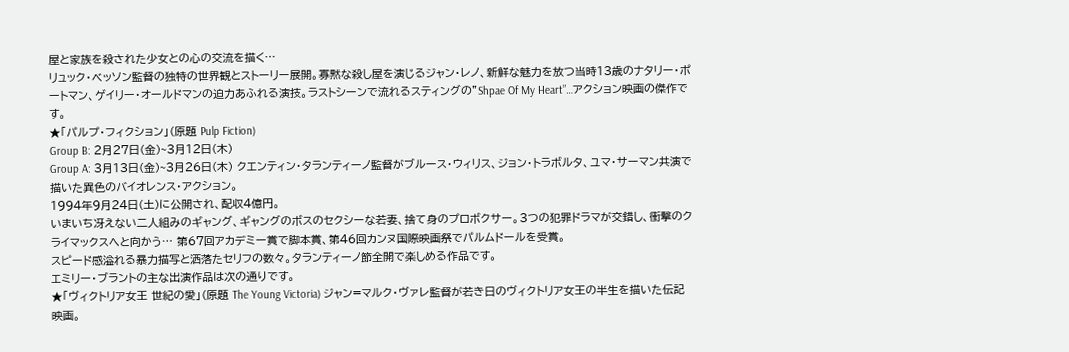屋と家族を殺された少女との心の交流を描く…
リュック・ベッソン監督の独特の世界観とストーリー展開。寡黙な殺し屋を演じるジャン・レノ、新鮮な魅力を放つ当時13歳のナタリー・ポートマン、ゲイリー・オールドマンの迫力あふれる演技。ラストシーンで流れるスティングの”Shpae Of My Heart”…アクション映画の傑作です。
★「パルプ・フィクション」(原題 Pulp Fiction)
Group B: 2月27日(金)~3月12日(木)
Group A: 3月13日(金)~3月26日(木) クエンティン・タランティーノ監督がブルース・ウィリス、ジョン・トラボルタ、ユマ・サーマン共演で描いた異色のバイオレンス・アクション。
1994年9月24日(土)に公開され、配収4億円。
いまいち冴えない二人組みのギャング、ギャングのボスのセクシーな若妻、捨て身のプロボクサー。3つの犯罪ドラマが交錯し、衝撃のクライマックスへと向かう… 第67回アカデミー賞で脚本賞、第46回カンヌ国際映画祭でパルムドールを受賞。
スピード感溢れる暴力描写と洒落たセリフの数々。タランティーノ節全開で楽しめる作品です。
エミリー・ブラントの主な出演作品は次の通りです。
★「ヴィクトリア女王 世紀の愛」(原題 The Young Victoria) ジャン=マルク・ヴァレ監督が若き日のヴィクトリア女王の半生を描いた伝記映画。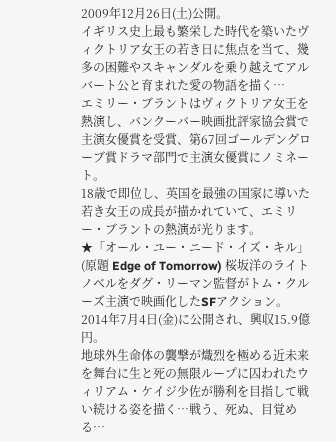2009年12月26日(土)公開。
イギリス史上最も繁栄した時代を築いたヴィクトリア女王の若き日に焦点を当て、幾多の困難やスキャンダルを乗り越えてアルバート公と育まれた愛の物語を描く…
エミリー・ブラントはヴィクトリア女王を熱演し、バンクーバー映画批評家協会賞で主演女優賞を受賞、第67回ゴールデングローブ賞ドラマ部門で主演女優賞にノミネート。
18歳で即位し、英国を最強の国家に導いた若き女王の成長が描かれていて、エミリー・ブラントの熱演が光ります。
★「オール・ユー・ニード・イズ・キル」(原題 Edge of Tomorrow) 桜坂洋のライトノベルをダグ・リーマン監督がトム・クルーズ主演で映画化したSFアクション。
2014年7月4日(金)に公開され、興収15.9億円。
地球外生命体の襲撃が熾烈を極める近未来を舞台に生と死の無限ループに囚われたウィリアム・ケイジ少佐が勝利を目指して戦い続ける姿を描く…戦う、死ぬ、目覚める…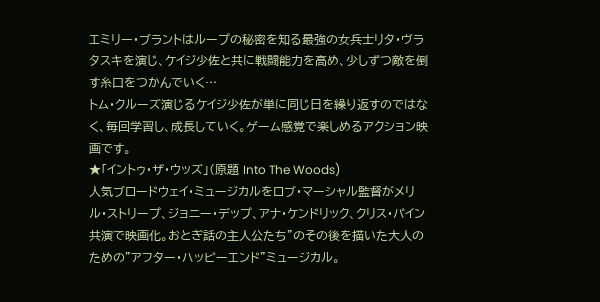エミリー・ブラントはループの秘密を知る最強の女兵士リタ・ヴラタスキを演じ、ケイジ少佐と共に戦闘能力を高め、少しずつ敵を倒す糸口をつかんでいく…
トム・クルーズ演じるケイジ少佐が単に同じ日を繰り返すのではなく、毎回学習し、成長していく。ゲーム感覚で楽しめるアクション映画です。
★「イントゥ・ザ・ウッズ」(原題 Into The Woods)
人気ブロードウェイ・ミュージカルをロブ・マーシャル監督がメリル・ストリープ、ジョニー・デップ、アナ・ケンドリック、クリス・パイン共演で映画化。おとぎ話の主人公たち”のその後を描いた大人のための”アフター・ハッピーエンド”ミュージカル。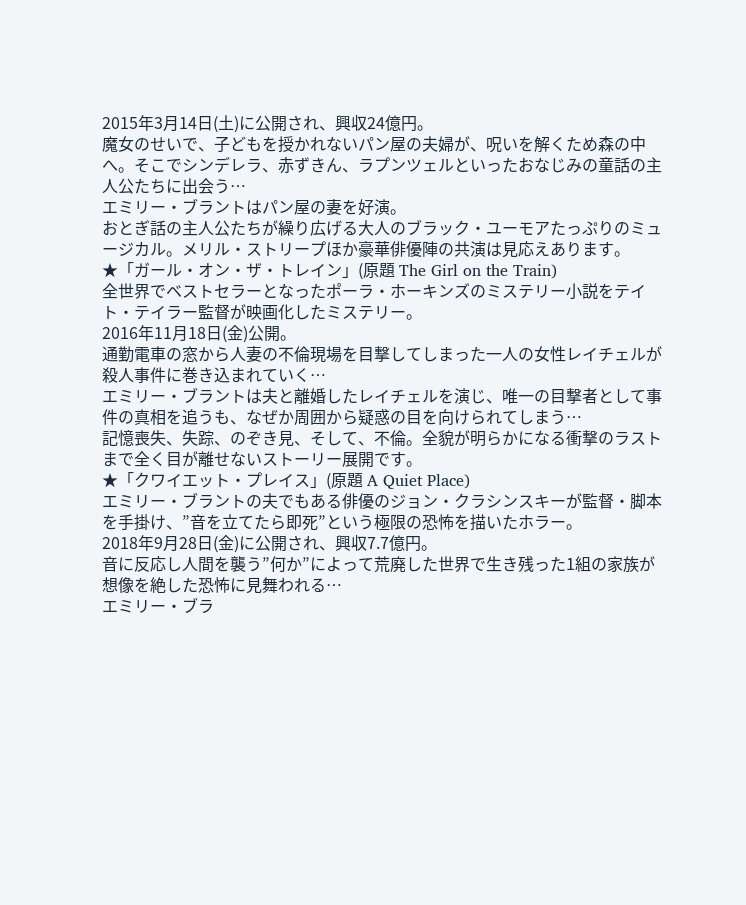2015年3月14日(土)に公開され、興収24億円。
魔女のせいで、子どもを授かれないパン屋の夫婦が、呪いを解くため森の中へ。そこでシンデレラ、赤ずきん、ラプンツェルといったおなじみの童話の主人公たちに出会う…
エミリー・ブラントはパン屋の妻を好演。
おとぎ話の主人公たちが繰り広げる大人のブラック・ユーモアたっぷりのミュージカル。メリル・ストリープほか豪華俳優陣の共演は見応えあります。
★「ガール・オン・ザ・トレイン」(原題 The Girl on the Train)
全世界でベストセラーとなったポーラ・ホーキンズのミステリー小説をテイト・テイラー監督が映画化したミステリー。
2016年11月18日(金)公開。
通勤電車の窓から人妻の不倫現場を目撃してしまった一人の女性レイチェルが殺人事件に巻き込まれていく…
エミリー・ブラントは夫と離婚したレイチェルを演じ、唯一の目撃者として事件の真相を追うも、なぜか周囲から疑惑の目を向けられてしまう…
記憶喪失、失踪、のぞき見、そして、不倫。全貌が明らかになる衝撃のラストまで全く目が離せないストーリー展開です。
★「クワイエット・プレイス」(原題 A Quiet Place)
エミリー・ブラントの夫でもある俳優のジョン・クラシンスキーが監督・脚本を手掛け、”音を立てたら即死”という極限の恐怖を描いたホラー。
2018年9月28日(金)に公開され、興収7.7億円。
音に反応し人間を襲う”何か”によって荒廃した世界で生き残った1組の家族が想像を絶した恐怖に見舞われる…
エミリー・ブラ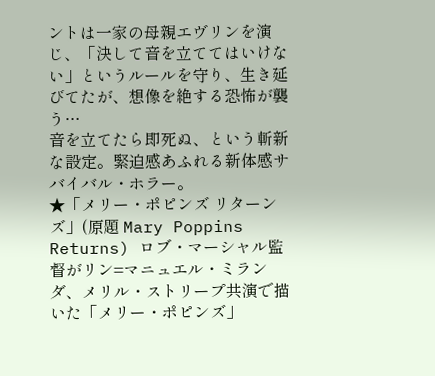ントは一家の母親エヴリンを演じ、「決して音を立ててはいけない」というルールを守り、生き延びてたが、想像を絶する恐怖が襲う…
音を立てたら即死ぬ、という斬新な設定。緊迫感あふれる新体感サバイバル・ホラー。
★「メリー・ポピンズ リターンズ」(原題 Mary Poppins Returns) ロブ・マーシャル監督がリン=マニュエル・ミランダ、メリル・ストリープ共演で描いた「メリー・ポピンズ」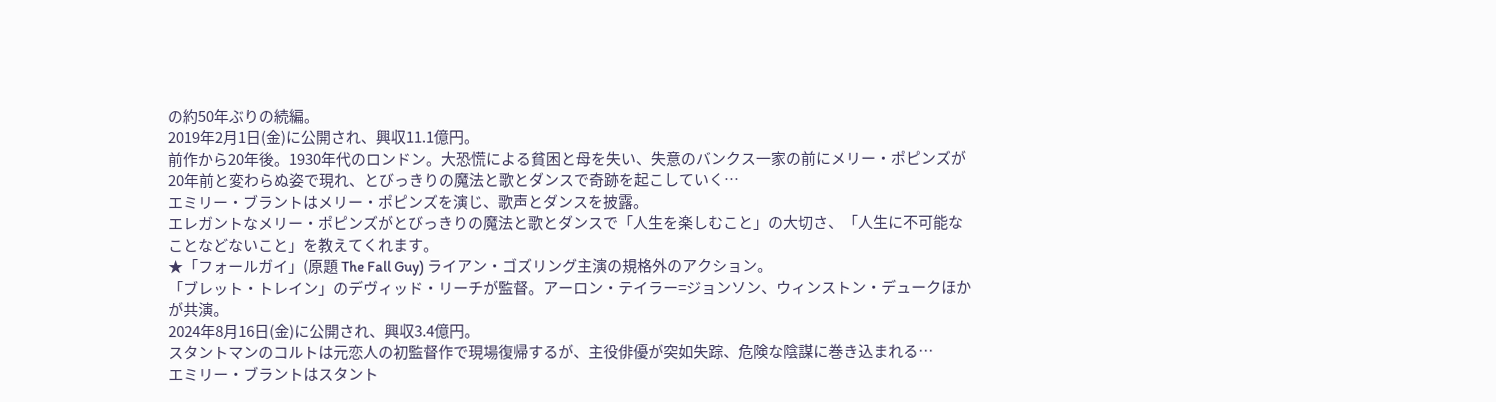の約50年ぶりの続編。
2019年2月1日(金)に公開され、興収11.1億円。
前作から20年後。1930年代のロンドン。大恐慌による貧困と母を失い、失意のバンクス一家の前にメリー・ポピンズが20年前と変わらぬ姿で現れ、とびっきりの魔法と歌とダンスで奇跡を起こしていく…
エミリー・ブラントはメリー・ポピンズを演じ、歌声とダンスを披露。
エレガントなメリー・ポピンズがとびっきりの魔法と歌とダンスで「人生を楽しむこと」の大切さ、「人生に不可能なことなどないこと」を教えてくれます。
★「フォールガイ」(原題 The Fall Guy) ライアン・ゴズリング主演の規格外のアクション。
「ブレット・トレイン」のデヴィッド・リーチが監督。アーロン・テイラー=ジョンソン、ウィンストン・デュークほかが共演。
2024年8月16日(金)に公開され、興収3.4億円。
スタントマンのコルトは元恋人の初監督作で現場復帰するが、主役俳優が突如失踪、危険な陰謀に巻き込まれる…
エミリー・ブラントはスタント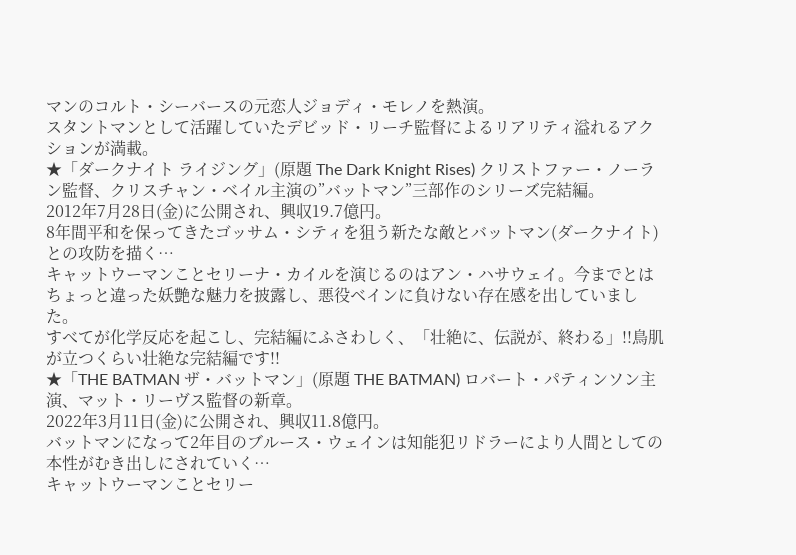マンのコルト・シーバースの元恋人ジョディ・モレノを熱演。
スタントマンとして活躍していたデビッド・リーチ監督によるリアリティ溢れるアクションが満載。
★「ダークナイト ライジング」(原題 The Dark Knight Rises) クリストファー・ノーラン監督、クリスチャン・ベイル主演の”バットマン”三部作のシリーズ完結編。
2012年7月28日(金)に公開され、興収19.7億円。
8年間平和を保ってきたゴッサム・シティを狙う新たな敵とバットマン(ダークナイト)との攻防を描く…
キャットウーマンことセリーナ・カイルを演じるのはアン・ハサウェイ。今までとはちょっと違った妖艶な魅力を披露し、悪役ベインに負けない存在感を出していました。
すべてが化学反応を起こし、完結編にふさわしく、「壮絶に、伝説が、終わる」!!鳥肌が立つくらい壮絶な完結編です!!
★「THE BATMAN ザ・バットマン」(原題 THE BATMAN) ロバート・パティンソン主演、マット・リーヴス監督の新章。
2022年3月11日(金)に公開され、興収11.8億円。
バットマンになって2年目のブルース・ウェインは知能犯リドラーにより人間としての本性がむき出しにされていく…
キャットウーマンことセリー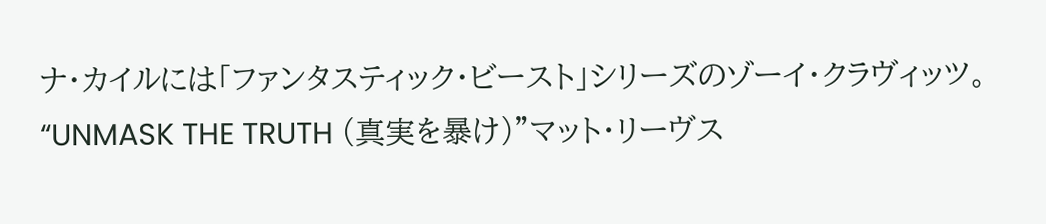ナ・カイルには「ファンタスティック・ビースト」シリーズのゾーイ・クラヴィッツ。
“UNMASK THE TRUTH (真実を暴け)”マット・リーヴス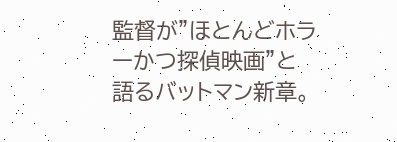監督が”ほとんどホラーかつ探偵映画”と語るバットマン新章。